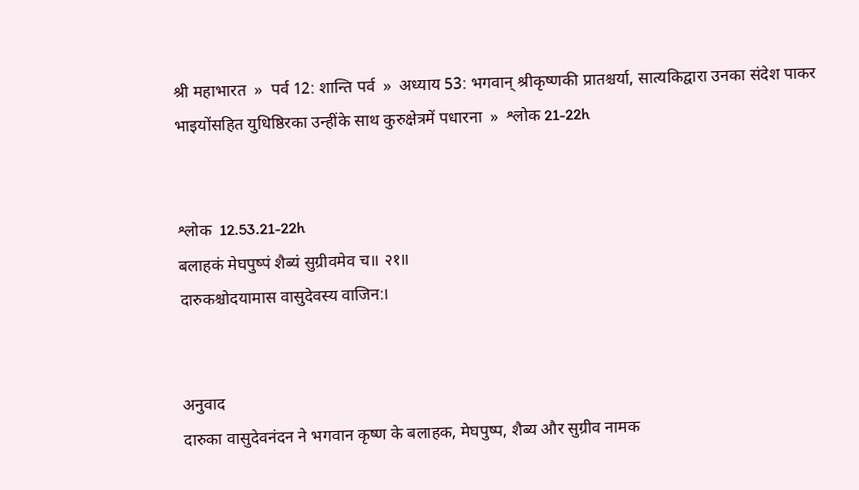श्री महाभारत  »  पर्व 12: शान्ति पर्व  »  अध्याय 53: भगवान् श्रीकृष्णकी प्रातश्चर्या, सात्यकिद्वारा उनका संदेश पाकर भाइयोंसहित युधिष्ठिरका उन्हींके साथ कुरुक्षेत्रमें पधारना  »  श्लोक 21-22h


श्लोक  12.53.21-22h
बलाहकं मेघपुष्पं शैब्यं सुग्रीवमेव च॥ २१॥
दारुकश्चोदयामास वासुदेवस्य वाजिन:।


अनुवाद
दारुका वासुदेवनंदन ने भगवान कृष्ण के बलाहक, मेघपुष्प, शैब्य और सुग्रीव नामक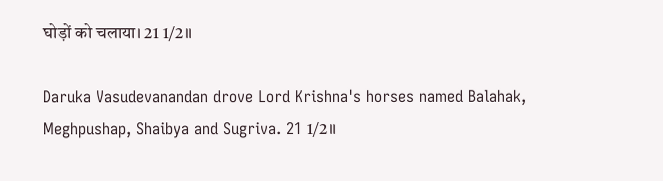घोड़ों को चलाया। 21 1/2॥

Daruka Vasudevanandan drove Lord Krishna's horses named Balahak, Meghpushap, Shaibya and Sugriva. 21 1/2॥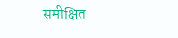समीक्षित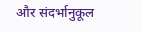और संदर्भानुकूल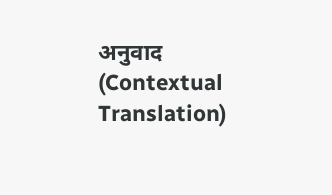अनुवाद (Contextual Translation)